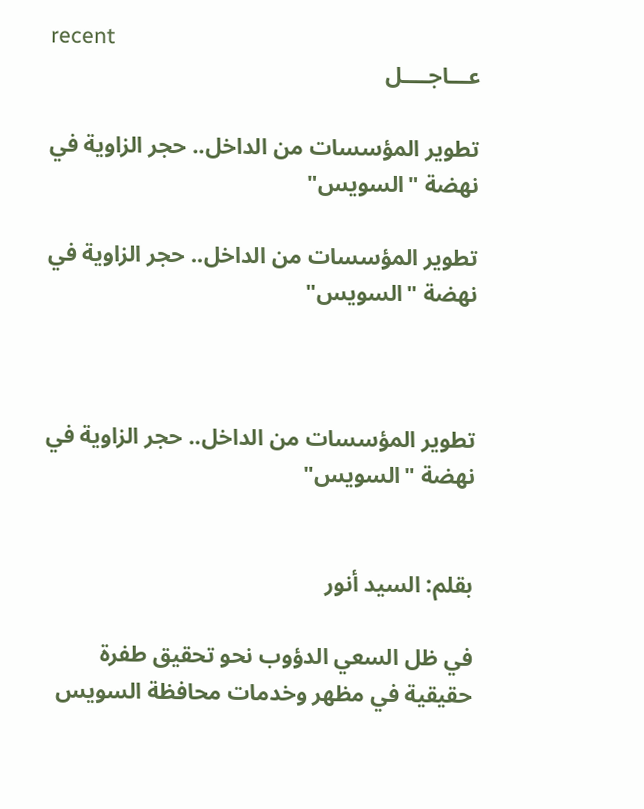recent
عـــاجــــل

تطوير المؤسسات من الداخل.. حجر الزاوية في نهضة "السويس"

تطوير المؤسسات من الداخل.. حجر الزاوية في نهضة "السويس"



تطوير المؤسسات من الداخل.. حجر الزاوية في نهضة "السويس"


بقلم: السيد أنور

في ظل السعي الدؤوب نحو تحقيق طفرة حقيقية في مظهر وخدمات محافظة السويس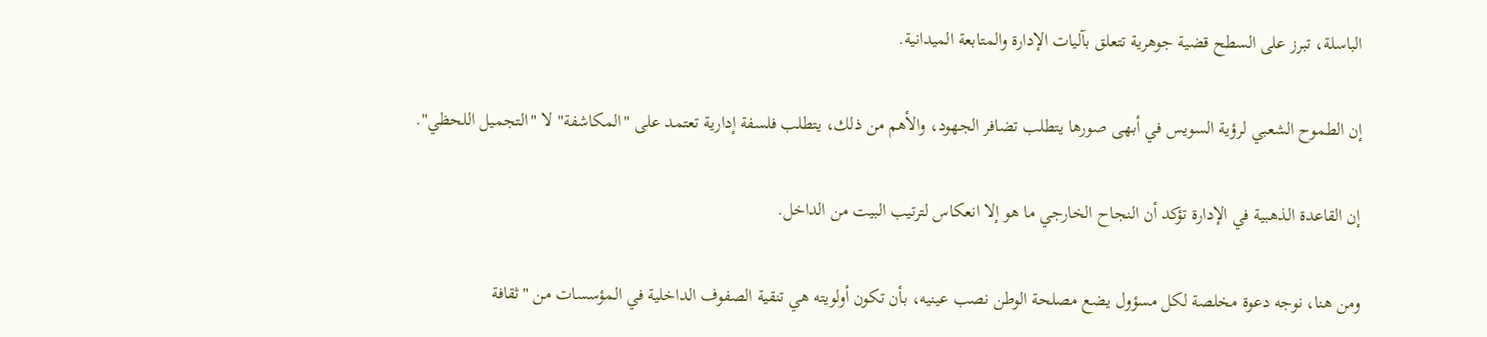الباسلة، تبرز على السطح قضية جوهرية تتعلق بآليات الإدارة والمتابعة الميدانية.

إن الطموح الشعبي لرؤية السويس في أبهى صورها يتطلب تضافر الجهود، والأهم من ذلك، يتطلب فلسفة إدارية تعتمد على "المكاشفة" لا "التجميل اللحظي".

إن القاعدة الذهبية في الإدارة تؤكد أن النجاح الخارجي ما هو إلا انعكاس لترتيب البيت من الداخل.

ومن هنا، نوجه دعوة مخلصة لكل مسؤول يضع مصلحة الوطن نصب عينيه، بأن تكون أولويته هي تنقية الصفوف الداخلية في المؤسسات من "ثقافة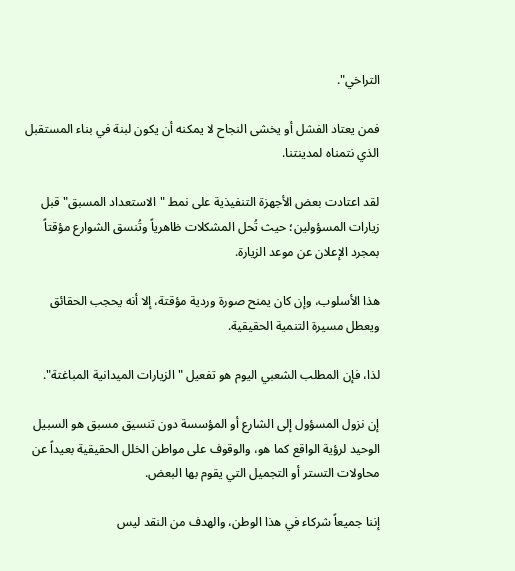التراخي".

فمن يعتاد الفشل أو يخشى النجاح لا يمكنه أن يكون لبنة في بناء المستقبل الذي نتمناه لمدينتنا.

لقد اعتادت بعض الأجهزة التنفيذية على نمط "الاستعداد المسبق" قبل زيارات المسؤولين؛ حيث تُحل المشكلات ظاهرياً وتُنسق الشوارع مؤقتاً بمجرد الإعلان عن موعد الزيارة.

هذا الأسلوب، وإن كان يمنح صورة وردية مؤقتة، إلا أنه يحجب الحقائق ويعطل مسيرة التنمية الحقيقية.

لذا، فإن المطلب الشعبي اليوم هو تفعيل "الزيارات الميدانية المباغتة".

إن نزول المسؤول إلى الشارع أو المؤسسة دون تنسيق مسبق هو السبيل الوحيد لرؤية الواقع كما هو، والوقوف على مواطن الخلل الحقيقية بعيداً عن محاولات التستر أو التجميل التي يقوم بها البعض.

إننا جميعاً شركاء في هذا الوطن، والهدف من النقد ليس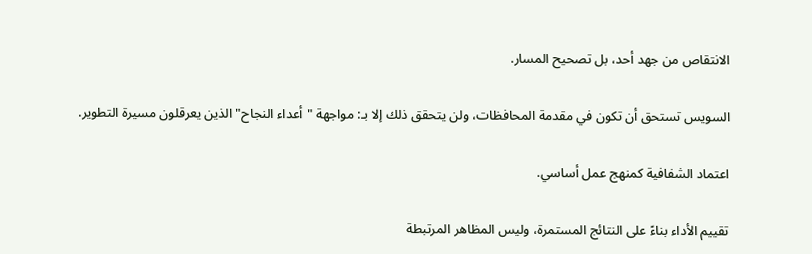الانتقاص من جهد أحد، بل تصحيح المسار.

السويس تستحق أن تكون في مقدمة المحافظات، ولن يتحقق ذلك إلا بـ: مواجهة "أعداء النجاح" الذين يعرقلون مسيرة التطوير.

اعتماد الشفافية كمنهج عمل أساسي.

تقييم الأداء بناءً على النتائج المستمرة، وليس المظاهر المرتبطة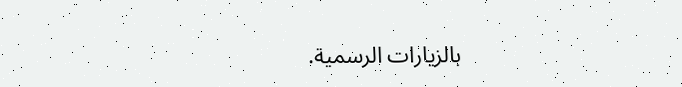بالزيارات الرسمية.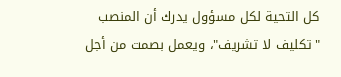كل التحية لكل مسؤول يدرك أن المنصب "تكليف لا تشريف"، ويعمل بصمت من أجل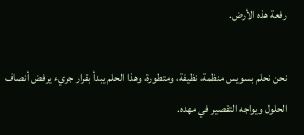رفعة هذه الأرض.

نحن نحلم بسويس منظمة، نظيفة، ومتطورة، وهذا الحلم يبدأ بقرار جريء يرفض أنصاف الحلول ويواجه التقصير في مهده.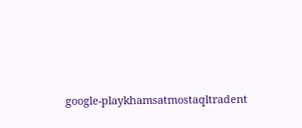google-playkhamsatmostaqltradent